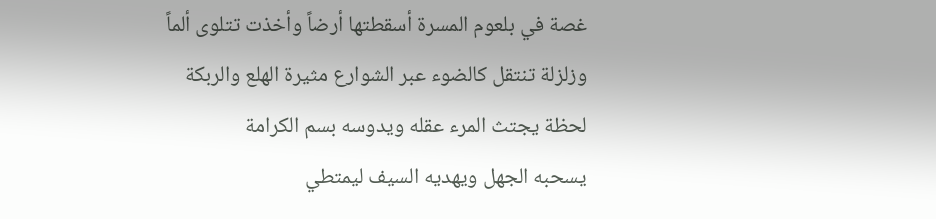غصة في بلعوم المسرة أسقطتها أرضاً وأخذت تتلوى ألماً
وزلزلة تنتقل كالضوء عبر الشوارع مثيرة الهلع والربكة
لحظة يجتث المرء عقله ويدوسه بسم الكرامة
يسحبه الجهل ويهديه السيف ليمتطي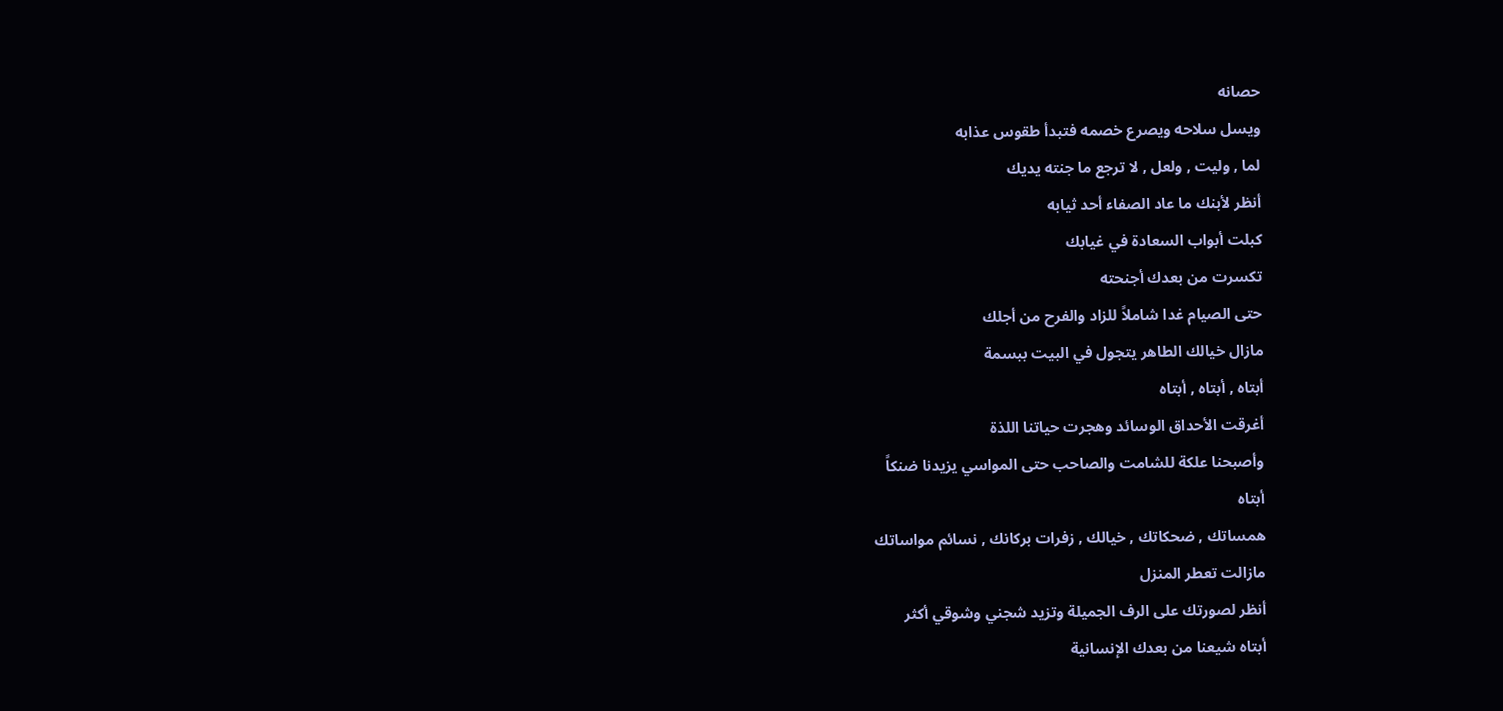حصانه
ويسل سلاحه ويصرع خصمه فتبدأ طقوس عذابه
لما , وليت , ولعل , لا ترجع ما جنته يديك
أنظر لأبنك ما عاد الصفاء أحد ثيابه
كبلت أبواب السعادة في غيابك
تكسرت من بعدك أجنحته
حتى الصيام غدا شاملاً للزاد والفرح من أجلك
مازال خيالك الطاهر يتجول في البيت ببسمة
أبتاه , أبتاه , أبتاه
أغرقت الأحداق الوسائد وهجرت حياتنا اللذة
وأصبحنا علكة للشامت والصاحب حتى المواسي يزيدنا ضنكاً
أبتاه
همساتك , ضحكاتك , خيالك , زفرات بركانك , نسائم مواساتك
مازالت تعطر المنزل
أنظر لصورتك على الرف الجميلة وتزيد شجني وشوقي أكثر
أبتاه شيعنا من بعدك الإنسانية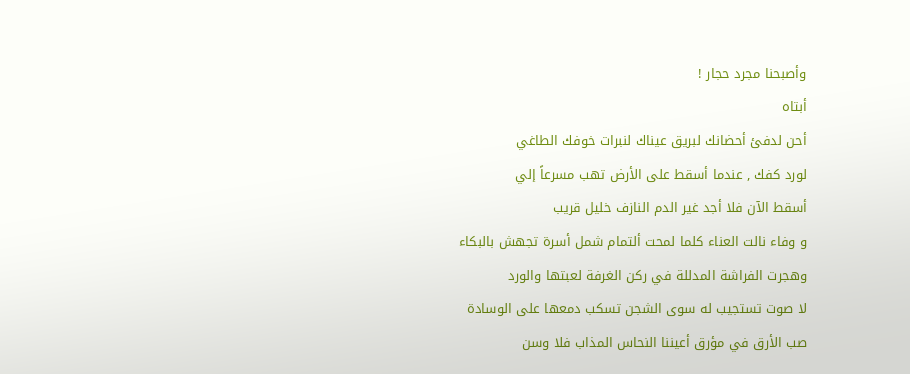وأصبحنا مجرد حجار !
أبتاه
أحن لدفئ أحضانك لبريق عيناك لنبرات خوفك الطاغي
لورد كفك , عندما أسقط على الأرض تهب مسرعاً إلي
أسقط الآن فلا أجد غير الدم النازف خليل قريب
و وفاء نالت العناء كلما لمحت ألتمام شمل أسرة تجهش بالبكاء
وهجرت الفراشة المدللة في ركن الغرفة لعبتها والورد
لا صوت تستجيب له سوى الشجن تسكب دمعها على الوسادة
صب الأرق في مؤرق أعيننا النحاس المذاب فلا وسن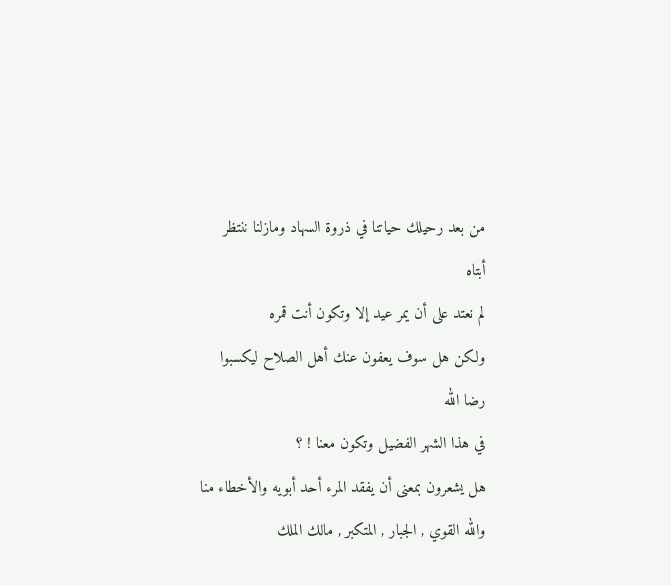من بعد رحيلك حياتنا في ذروة السهاد ومازلنا ننتظر
أبتاه
لم نعتد على أن يمر عيد إلا وتكون أنت قمره
ولكن هل سوف يعفون عنك أهل الصلاح ليكسبوا رضا الله
في هذا الشهر الفضيل وتكون معنا ! ؟
هل يشعرون بمعنى أن يفقد المرء أحد أبويه والأخطاء منا
والله القوي , الجبار , المتكبر , مالك الملك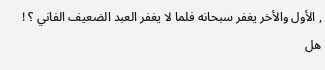, الأول والأخر يغفر سبحانه فلما لا يغفر العبد الضعيف الفاني ؟ !
هل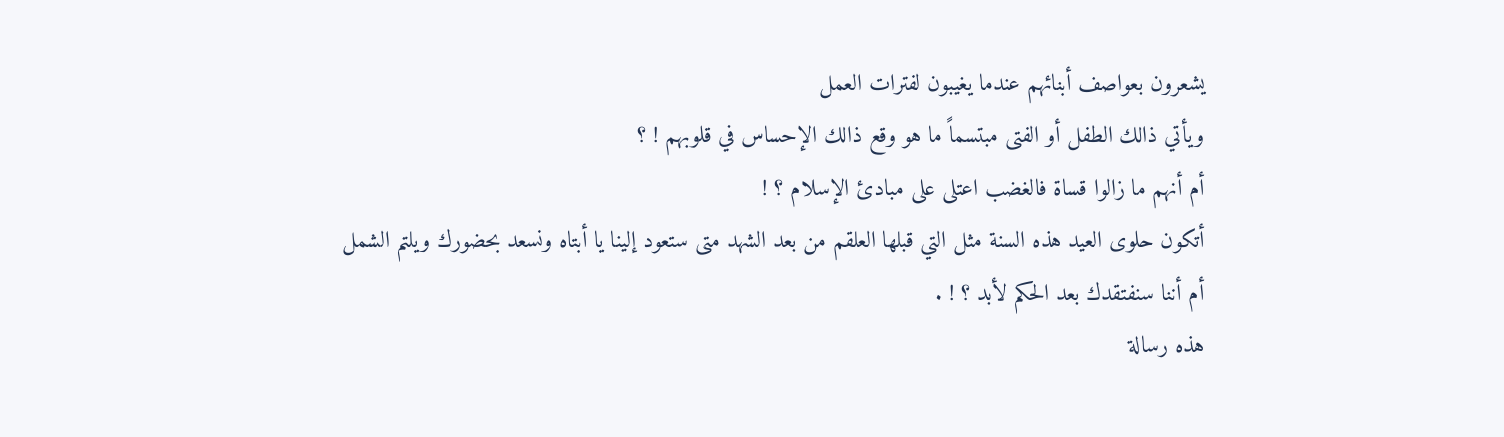يشعرون بعواصف أبنائهم عندما يغيبون لفترات العمل
ويأتي ذالك الطفل أو الفتى مبتسماً ما هو وقع ذالك الإحساس في قلوبهم ! ؟
أم أنهم ما زالوا قساة فالغضب اعتلى على مبادئ الإسلام ؟ !
أتكون حلوى العيد هذه السنة مثل التي قبلها العلقم من بعد الشهد متى ستعود إلينا يا أبتاه ونسعد بحضورك ويلتم الشمل
أم أننا سنفتقدك بعد الحكم لأبد ؟ ! .
هذه رسالة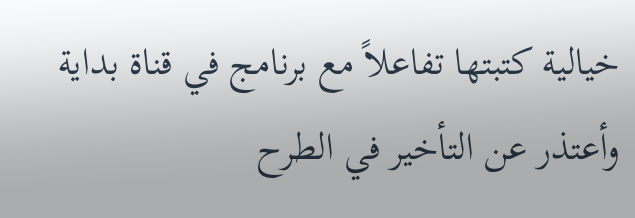خيالية كتبتها تفاعلاً مع برنامج في قناة بداية وأعتذر عن التأخير في الطرح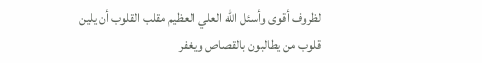لظروف أقوى وأسئل الله العلي العظيم مقلب القلوب أن يلين قلوب من يطالبون بالقصاص ويغفر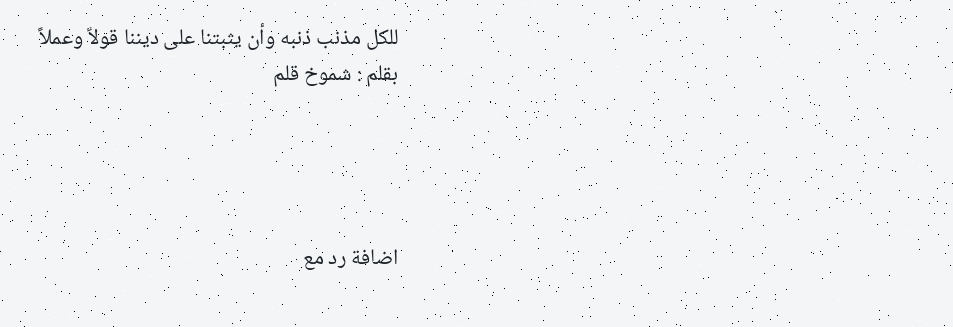للكل مذنب ذنبه وأن يثبتنا على ديننا قولاً وعملاً
بقلم : شموخ قلم




اضافة رد مع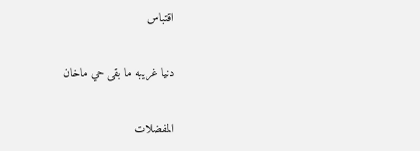اقتباس

دنيا غريبه ما بقى حي ماخان

المفضلات